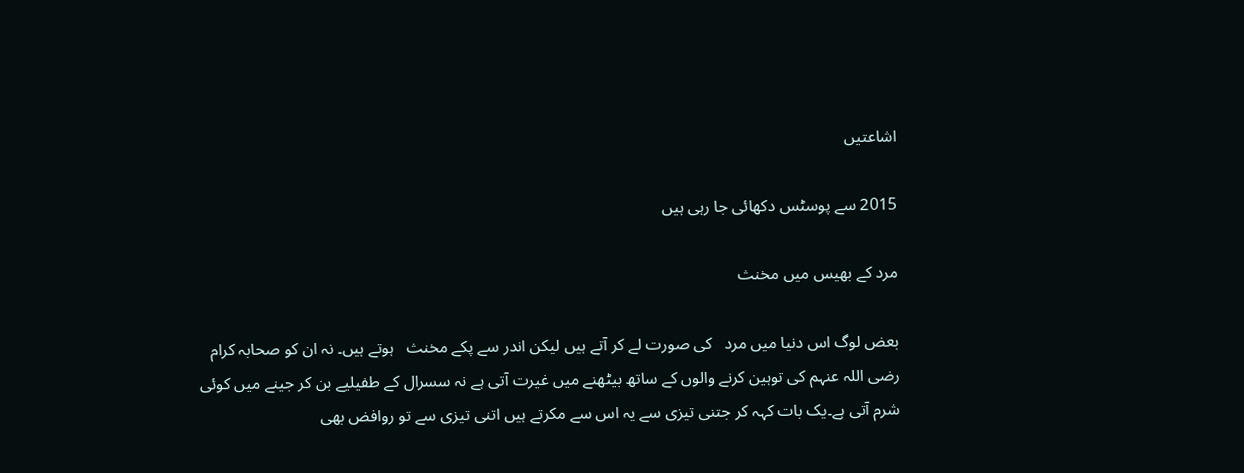اشاعتیں

2015 سے پوسٹس دکھائی جا رہی ہیں

مرد کے بھیس میں مخنث

بعض لوگ اس دنیا میں مرد   کی صورت لے کر آتے ہیں لیکن اندر سے پکے مخنث   ہوتے ہیں۔ نہ ان کو صحابہ کرام رضی اللہ عنہم کی توہین کرنے والوں کے ساتھ بیٹھنے میں غیرت آتی ہے نہ سسرال کے طفیلیے بن کر جینے میں کوئی شرم آتی ہے۔یک بات کہہ کر جتنی تیزی سے یہ اس سے مکرتے ہیں اتنی تیزی سے تو روافض بھی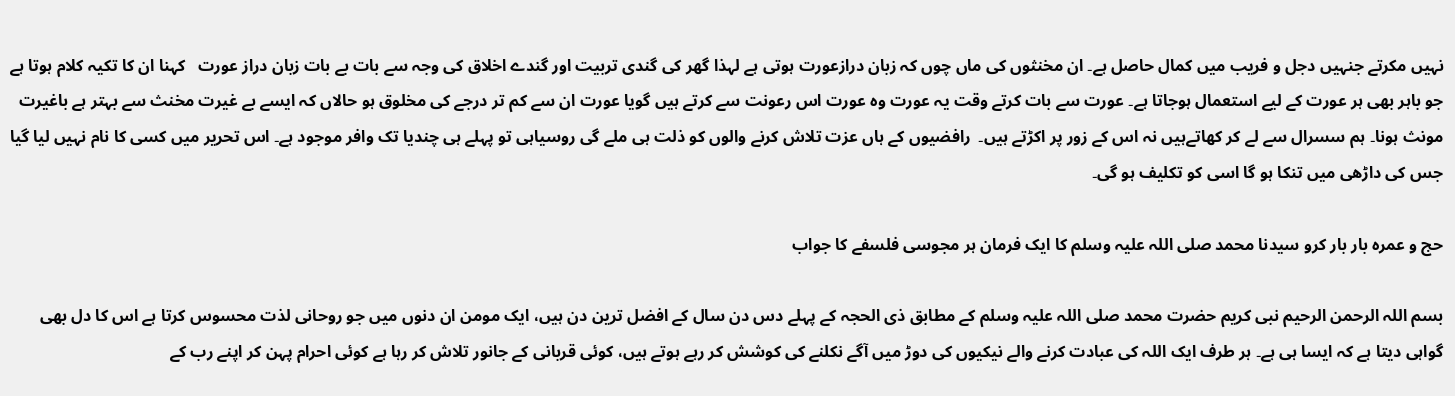نہیں مکرتے جنہیں دجل و فریب میں کمال حاصل ہے۔ ان مخنثوں کی ماں چوں کہ زبان درازعورت ہوتی ہے لہذا گھر کی گندی تربیت اور گندے اخلاق کی وجہ سے بات بے بات زبان دراز عورت   کہنا ان کا تکیہ کلام ہوتا ہے جو باہر بھی ہر عورت کے لیے استعمال ہوجاتا ہے۔ عورت سے بات کرتے وقت یہ عورت وہ عورت اس رعونت سے کرتے ہیں گویا عورت ان سے کم تر درجے کی مخلوق ہو حالاں کہ ایسے بے غیرت مخنث سے بہتر ہے باغیرت مونث ہونا۔ ہم سسرال سے لے کر کھاتےہیں نہ اس کے زور پر اکڑتے ہیں۔  رافضیوں کے ہاں عزت تلاش کرنے والوں کو ذلت ہی ملے گی روسیاہی تو پہلے ہی چندیا تک وافر موجود ہے۔ اس تحریر میں کسی کا نام نہیں لیا گیا جس کی داڑھی میں تنکا ہو گا اسی کو تکلیف ہو گی۔

حج و عمرہ بار بار کرو سیدنا محمد صلی اللہ علیہ وسلم کا ایک فرمان ہر مجوسی فلسفے کا جواب

بسم اللہ الرحمن الرحیم نبی کریم حضرت محمد صلی اللہ علیہ وسلم کے مطابق ذی الحجہ کے پہلے دس دن سال کے افضل ترین دن ہیں، ایک مومن ان دنوں میں جو روحانی لذت محسوس کرتا ہے اس کا دل بھی گواہی دیتا ہے کہ ایسا ہی ہے۔ ہر طرف ایک اللہ کی عبادت کرنے والے نیکیوں کی دوڑ میں آگے نکلنے کی کوشش کر رہے ہوتے ہیں، کوئی قربانی کے جانور تلاش کر رہا ہے کوئی احرام پہن کر اپنے رب کے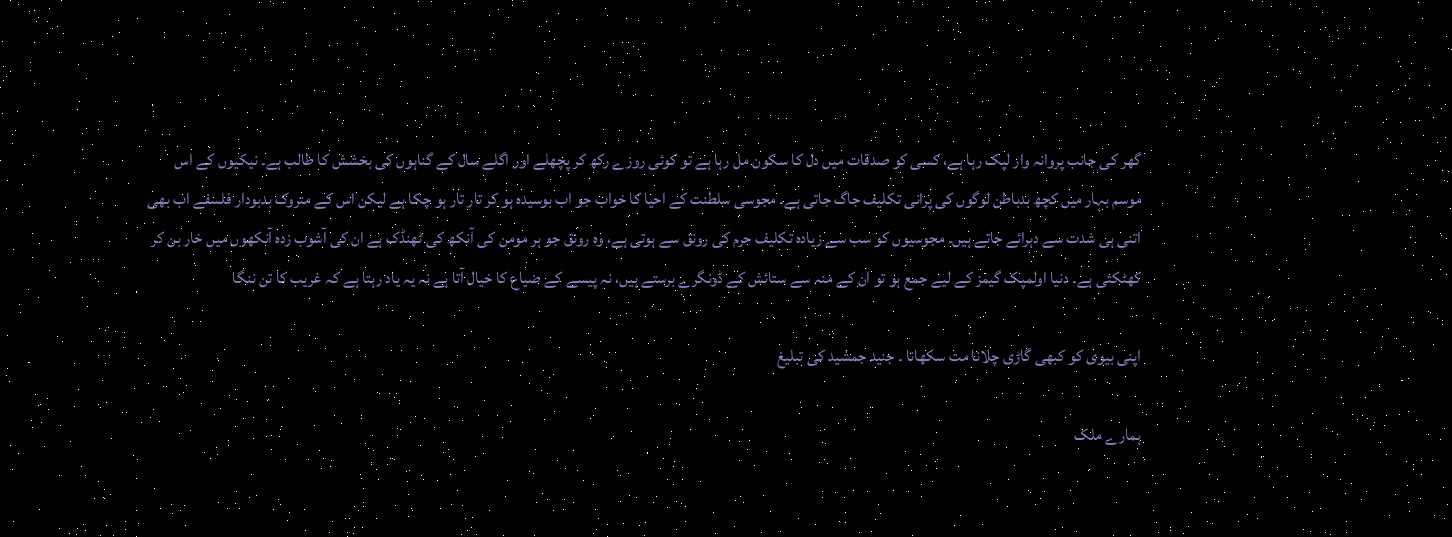گھر کی جانب پروانہ وار لپک رہا ہے، کسی کو صدقات میں دل کا سکون مل رہا ہے تو کوئی روزے رکھ کر پچھلے اور اگلے سال کے گناہوں کی بخشش کا طالب ہے۔ نیکیوں کے اس موسم بہار میں کچھ بدباطن لوگوں کی پرانی تکلیف جاگ جاتی ہے۔ مجوسی سلطنت کے احیا کا خواب جو اب بوسیدہ ہو کر تار تار ہو چکا ہے لیکن اس کے متروک بدبودار فلسفے اب بھی اتنی ہی شدت سے دہرائے جاتے ہیں۔ مجوسیوں کو سب سے زیادہ تکلیف حرم کی رونق سے ہوتی ہے، وہ رونق جو ہر مومن کی آنکھ کی ٹھنڈک ہے ان کی آشوب زدہ آنکھوں میں خار بن کر کھٹکتی ہے۔ دنیا اولمپک گیمز کے لیے جمع ہو تو ان کے منہ سے ستائش کے ڈونگرے برستے ہیں، نہ پیسے کے ضیاع کا خیال آتا ہے نہ یہ یاد رہتا ہے کہ غریب کا تن ننگا

اپنی بیوی کو کبھی گاڑی چلانا مت سکھانا ۔ جنید جمشید کی تبلیغ

ہمارے ملک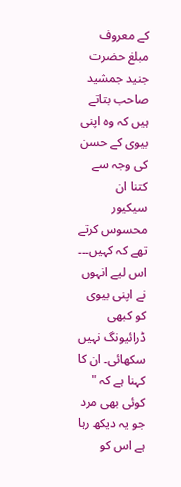کے معروف مبلغ حضرت جنید جمشید   صاحب بتاتے ہیں کہ وہ اپنی بیوی کے حسن کی وجہ سے کتنا ان سیکیور محسوس کرتے تھے کہ کہیں۔۔۔ اس لیے انہوں نے اپنی بیوی کو کبھی ڈرائیونگ نہیں سکھائی۔ ان کا کہنا ہے کہ "  کوئی بھی مرد جو یہ دیکھ رہا ہے اس کو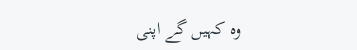وہ کہیں گے اپنی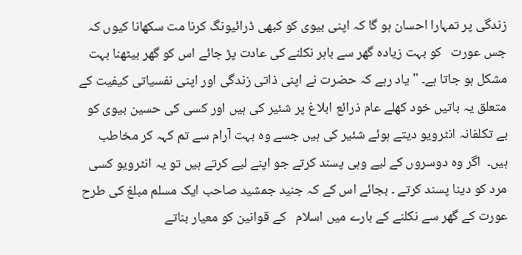زندگی پر تمہارا احسان ہو گا کہ اپنی بیوی کو کبھی ڈرائیونگ کرنا مت سکھانا کیوں کہ جس عورت   کو بہت زیادہ گھر سے باہر نکلنے کی عادت پڑ جائے اس کو گھر بیٹھنا بہت مشکل ہو جاتا ہے۔ " یاد رہے کہ حضرت نے اپنی ذاتی زندگی اور اپنی نفسیاتی کیفیت کے متعلق یہ باتیں خود کھلے عام ذرائع ابلاغ پر شئیر کی ہیں اور کسی کی حسین بیوی کو بے تکلفانہ انٹرویو دیتے ہوئے شئیر کی ہیں جسے وہ بہت آرام سے تم کہہ کر مخاطب ہیں۔  اگر وہ دوسروں کے لیے وہی پسند کرتے جو اپنے لیے کرتے ہیں تو یہ انٹرویو کسی مرد کو دینا پسند کرتے ۔ بجائے اس کے کہ جنید جمشید صاحب ایک مسلم مبلغ کی طرح عورت کے گھر سے نکلنے کے بارے میں اسلام   کے قوانین کو معیار بناتے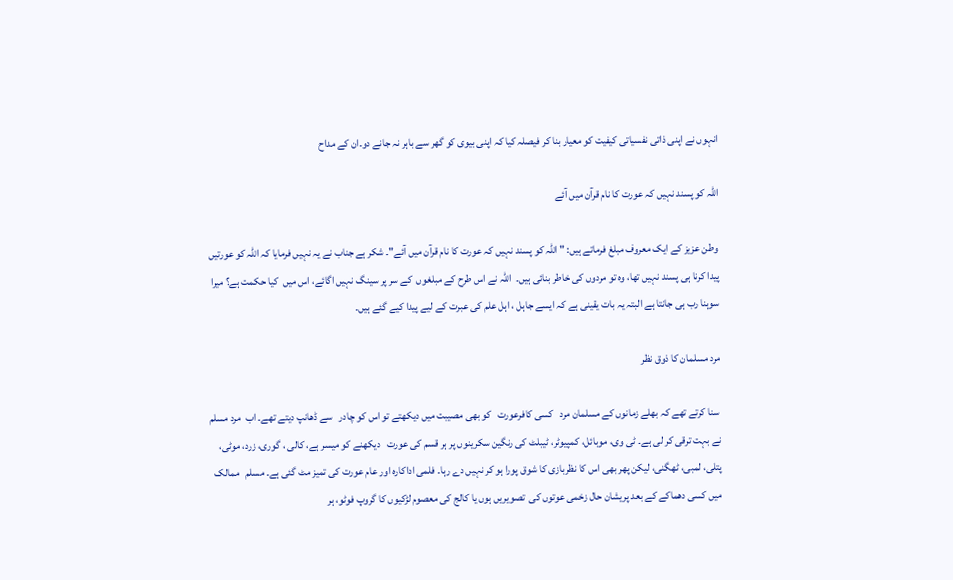انہوں نے اپنی ذاتی نفسیاتی کیفیت کو معیار بنا کر فیصلہ کیا کہ اپنی بیوی کو گھر سے باہر نہ جانے دو۔ان کے مداح

اللہ کو پسند نہیں کہ عورت کا نام قرآن میں آئے

وطن عزیز کے ایک معروف مبلغ فرماتے ہیں: " اللہ کو پسند نہیں کہ عورت کا نام قرآن میں آئے"۔ شکر ہے جناب نے یہ نہیں فرمایا کہ اللہ کو عورتیں پیدا کرنا ہی پسند نہیں تھا، وہ تو مردوں کی خاطر بنائی ہیں۔  اللہ نے اس طرح کے مبلغوں  کے سر پر سینگ نہیں اگائے، اس میں  کیا حکمت ہے؟ میرا سوہنا رب ہی جانتا ہے البتہ یہ بات یقینی ہے کہ ایسے جاہل ، اہل علم کی عبرت کے لیے پیدا کیے گئے ہیں۔

مرد مسلمان کا ذوق نظر

 سنا کرتے تھے کہ بھلے زمانوں کے مسلمان مرد   کسی کافرعورت   کو بھی مصیبت میں دیکھتے تو اس کو چادر   سے ڈھانپ دیتے تھے۔ اب  مرد مسلم   نے بہت ترقی کر لی ہے۔ ٹی وی، موبائل، کمپیوٹر، ٹیبلٹ کی رنگین سکرینوں پر ہر قسم کی عورت   دیکھنے کو میسر ہے، کالی ، گوری، زرد، موٹی، پتلی، لمبی، ٹھگنی، لیکن پھر بھی اس کا نظربازی کا شوق پورا ہو کر نہیں دے رہا۔ فلمی اداکارہ اور عام عورت کی تمیز مٹ گئی ہے۔ مسلم   ممالک میں کسی دھماکے کے بعد پریشان حال زخمی عوتوں کی  تصویریں ہوں یا کالج کی معصوم لڑکیوں کا گروپ فوٹو، ہر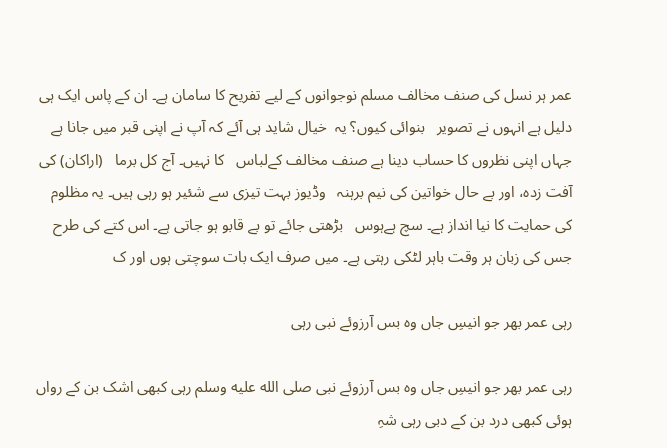عمر ہر نسل کی صنف مخالف مسلم نوجوانوں کے لیے تفریح کا سامان ہے۔ ان کے پاس ایک ہی دلیل ہے انہوں نے تصویر   بنوائی کیوں؟ یہ  خیال شاید ہی آئے کہ آپ نے اپنی قبر میں جانا ہے جہاں اپنی نظروں کا حساب دینا ہے صنف مخالف کےلباس   کا نہیں۔ آج کل برما   (اراکان) کی آفت زدہ، اور بے حال خواتین کی نیم برہنہ   وڈیوز بہت تیزی سے شئیر ہو رہی ہیں۔ یہ مظلوم کی حمایت کا نیا انداز ہے۔ سچ ہےہوس   بڑھتی جائے تو بے قابو ہو جاتی ہے۔ اس کتے کی طرح جس کی زبان ہر وقت باہر لٹکی رہتی ہے۔ میں صرف ایک بات سوچتی ہوں اور ک

رہی عمر بھر جو انیسِ جاں وہ بس آرزوئے نبی رہی

رہی عمر بھر جو انیسِ جاں وہ بس آرزوئے نبی صلى الله عليه وسلم رہی کبھی اشک بن کے رواں ہوئی کبھی درد بن کے دبی رہی شہِ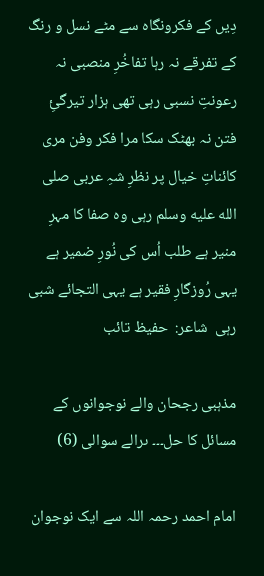دِیں کے فکرونگاہ سے مٹے نسل و رنگ کے تفرقے نہ رہا تفاخُرِ منصبی نہ رعونتِ نسبی رہی تھی ہزار تیرگئِ فتن نہ بھٹک سکا مرا فکر وفن مری کائناتِ خیال پر نظرِ شہِ عربی صلى الله عليه وسلم رہی وہ صفا کا مہرِ منیر ہے طلب اُس کی نُورِ ضمیر ہے یہی رُوزگارِ فقیر ہے یہی التجائے شبی رہی  شاعر:  حفیظ تائب

مذہبی رجحان والے نوجوانوں کے مسائل کا حل۔۔۔ ںرالے سوالی (6)

امام احمد رحمہ اللہ سے ایک نوجوان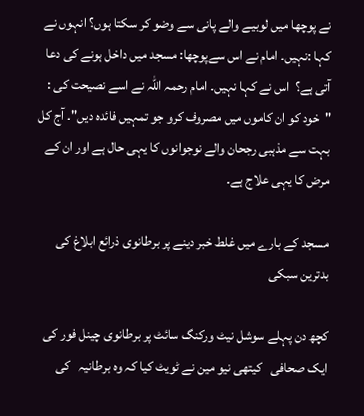نے پوچھا میں لوبیے والے پانی سے وضو کر سکتا ہوں؟ انہوں نے کہا :نہیں۔ امام نے اس سےپوچھا: مسجد میں داخل ہونے کی دعا آتی ہے؟  اس نے کہا نہیں۔ امام رحمہ اللہ نے اسے نصیحت کی : "خود کو ان کاموں میں مصروف کرو جو تمہیں فائدہ دیں"۔ آج کل بہت سے مذہبی رجحان والے نوجوانوں کا یہی حال ہے اور ان کے مرض کا یہی علاج ہے۔

مسجد کے بارے میں غلط خبر دینے پر برطانوی ذرائع ابلاغ کی بدترین سبکی

کچھ دن پہلے سوشل نیٹ ورکنگ سائٹ پر برطانوی چینل فور کی ایک صحافی   کیتھی نیو مین نے ٹویٹ کیا کہ وہ برطانیہ   کی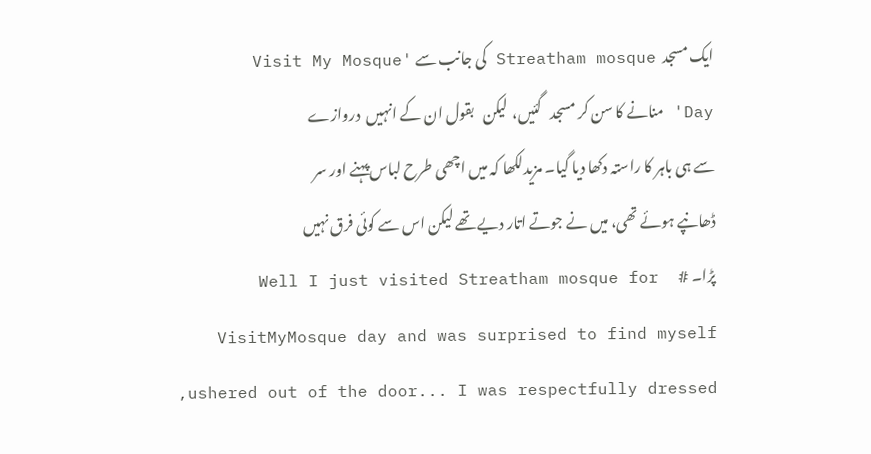ایک مسجد  Streatham mosque کی جانب سے 'Visit My Mosque Day' منانے کا سن کر مسجد   گئیں،  لیکن   بقول ان کے انہیں  دروازے سے ہی باہر کا راستہ دکھا دیا گیا۔ مزیدلکھا کہ میں اچھی طرح لباس پہنے اور سر ڈھانپے ہوئے تھی، میں نے جوتے اتار دیے تھے لیکن اس سے کوئی فرق نہیں پڑا۔ Well I just visited Streatham mosque for  # VisitMyMosque day and was surprised to find myself ushered out of the door... I was respectfully dressed,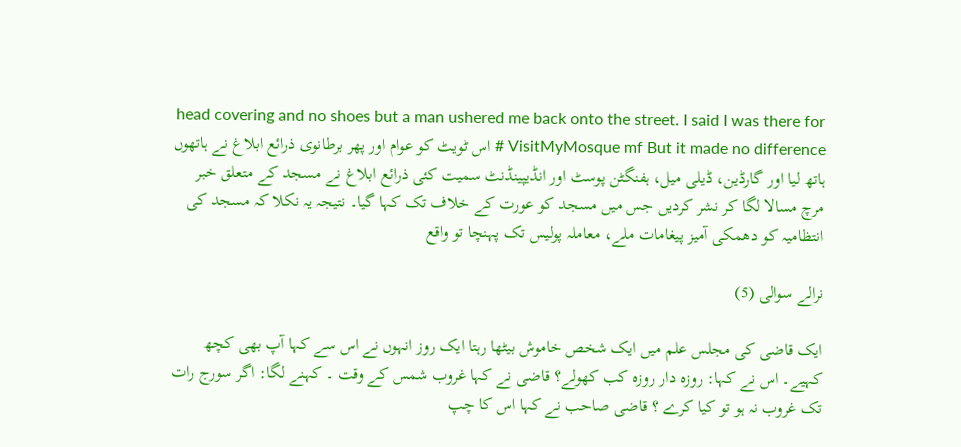head covering and no shoes but a man ushered me back onto the street. I said I was there for  # VisitMyMosque mf But it made no difference اس ٹویٹ کو عوام اور پھر برطانوی ذرائع ابلاغ نے ہاتھوں ہاتھ لیا اور گارڈین، ڈیلی میل، ہفنگٹن پوسٹ اور انڈیپینڈنٹ سمیت کئی ذرائع ابلاغ نے مسجد کے متعلق خبر   مرچ مسالا لگا کر نشر کردیں جس میں مسجد کو عورت کے خلاف تک کہا گیا۔ نتیجہ یہ نکلا کہ مسجد کی انتظامیہ کو دھمکی آمیز پیغامات ملے، معاملہ پولیس تک پہنچا تو واقع

نرالے سوالی (5)

ایک قاضی کی مجلس علم میں ایک شخص خاموش بیٹھا رہتا ایک روز انہوں نے اس سے کہا آپ بھی کچھ کہیے۔ اس نے کہا: روزہ دار روزہ کب کھولے؟ قاضی نے کہا غروب شمس کے وقت ۔ کہنے لگا: اگر سورج رات تک غروب نہ ہو تو کیا کرے ؟ قاضی صاحب نے کہا اس کا چپ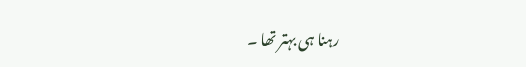رہنا ہی بہتر تھا ۔